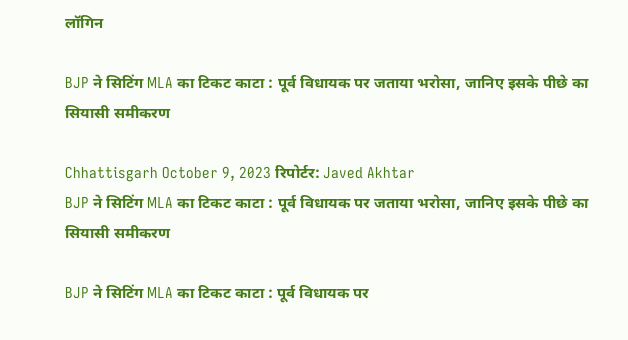लॉगिन

BJP ने सिटिंग MLA का टिकट काटा : पूर्व विधायक पर जताया भरोसा, जानिए इसके पीछे का सियासी समीकरण

Chhattisgarh October 9, 2023 रिपोर्टर: Javed Akhtar
BJP ने सिटिंग MLA का टिकट काटा : पूर्व विधायक पर जताया भरोसा, जानिए इसके पीछे का सियासी समीकरण

BJP ने सिटिंग MLA का टिकट काटा : पूर्व विधायक पर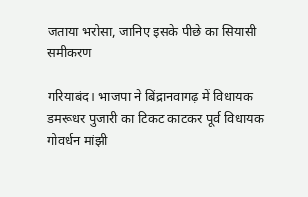जताया भरोसा, जानिए इसके पीछे का सियासी समीकरण

गरियाबंद। भाजपा ने बिंद्रानवागढ़ में विधायक डमरूधर पुजारी का टिकट काटकर पूर्व विधायक गोवर्धन मांझी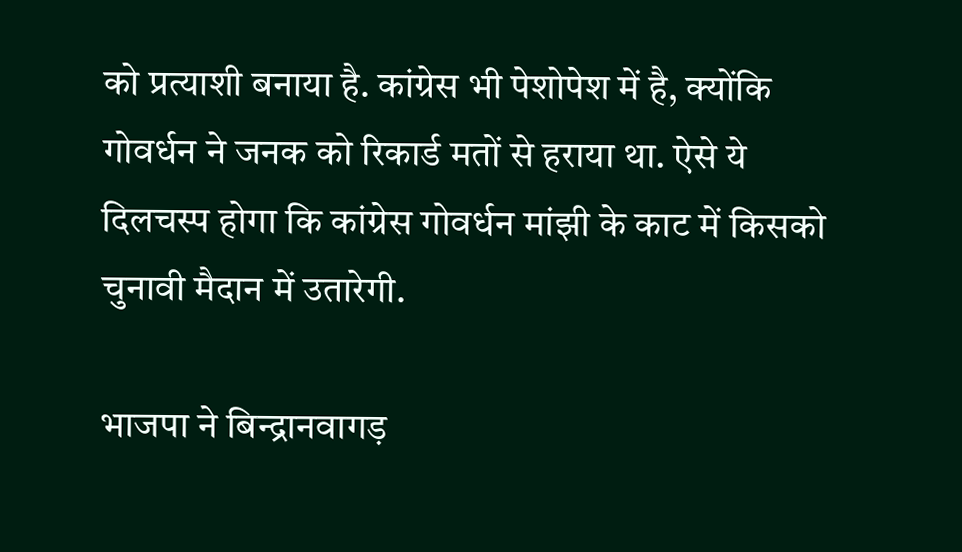को प्रत्याशी बनाया है. कांग्रेस भी पेशोपेश में है, क्योंकि गोवर्धन ने जनक को रिकार्ड मतों से हराया था. ऐसे ये दिलचस्प होगा कि कांग्रेस गोवर्धन मांझी के काट में किसको चुनावी मैदान में उतारेगी.

भाजपा ने बिन्द्रानवागड़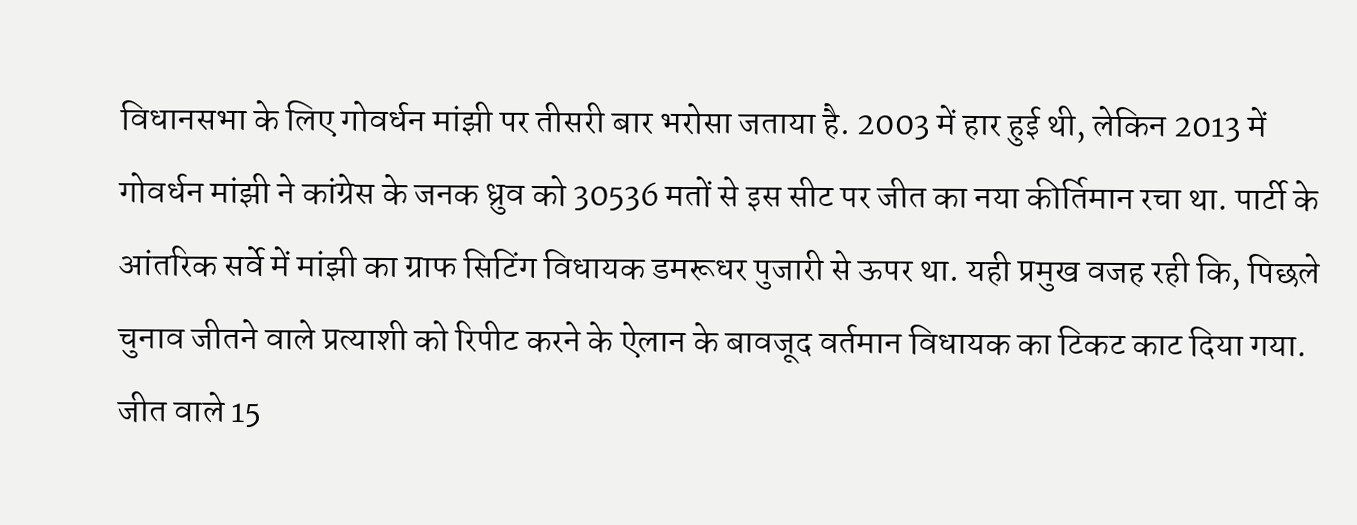विधानसभा के लिए गोवर्धन मांझी पर तीसरी बार भरोसा जताया है. 2003 में हार हुई थी, लेकिन 2013 में गोवर्धन मांझी ने कांग्रेस के जनक ध्रुव को 30536 मतों से इस सीट पर जीत का नया कीर्तिमान रचा था. पार्टी के आंतरिक सर्वे में मांझी का ग्राफ सिटिंग विधायक डमरूधर पुजारी से ऊपर था. यही प्रमुख वजह रही कि, पिछले चुनाव जीतने वाले प्रत्याशी को रिपीट करने के ऐलान के बावजूद वर्तमान विधायक का टिकट काट दिया गया. जीत वाले 15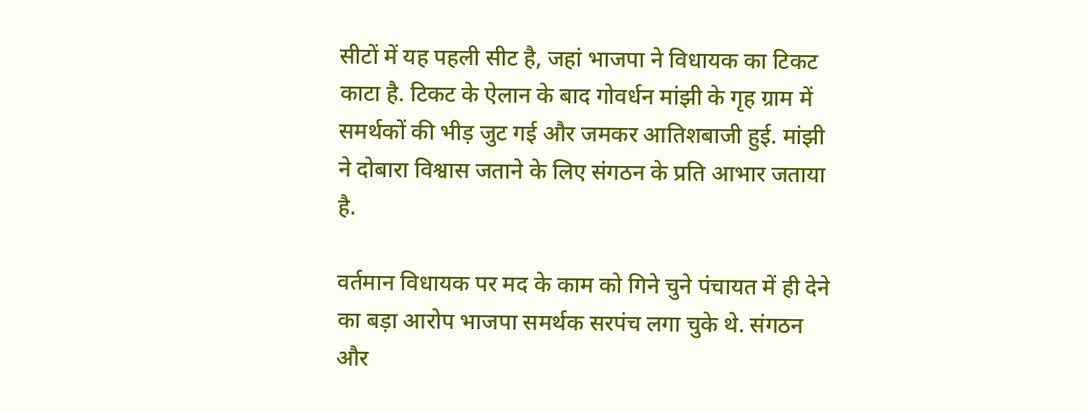सीटों में यह पहली सीट है, जहां भाजपा ने विधायक का टिकट काटा है. टिकट के ऐलान के बाद गोवर्धन मांझी के गृह ग्राम में समर्थकों की भीड़ जुट गई और जमकर आतिशबाजी हुई. मांझी ने दोबारा विश्वास जताने के लिए संगठन के प्रति आभार जताया है.

वर्तमान विधायक पर मद के काम को गिने चुने पंचायत में ही देने का बड़ा आरोप भाजपा समर्थक सरपंच लगा चुके थे. संगठन और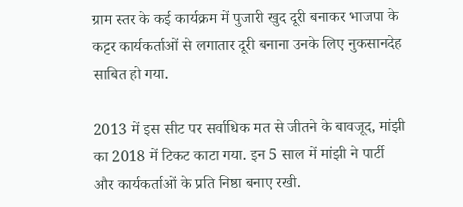ग्राम स्तर के कई कार्यक्रम में पुजारी खुद दूरी बनाकर भाजपा के कट्टर कार्यकर्ताओं से लगातार दूरी बनाना उनके लिए नुकसानदेह साबित हो गया.

2013 में इस सीट पर सर्वाधिक मत से जीतने के बावजूद, मांझी का 2018 में टिकट काटा गया. इन 5 साल में मांझी ने पार्टी और कार्यकर्ताओं के प्रति निष्ठा बनाए रखी.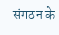संगठन के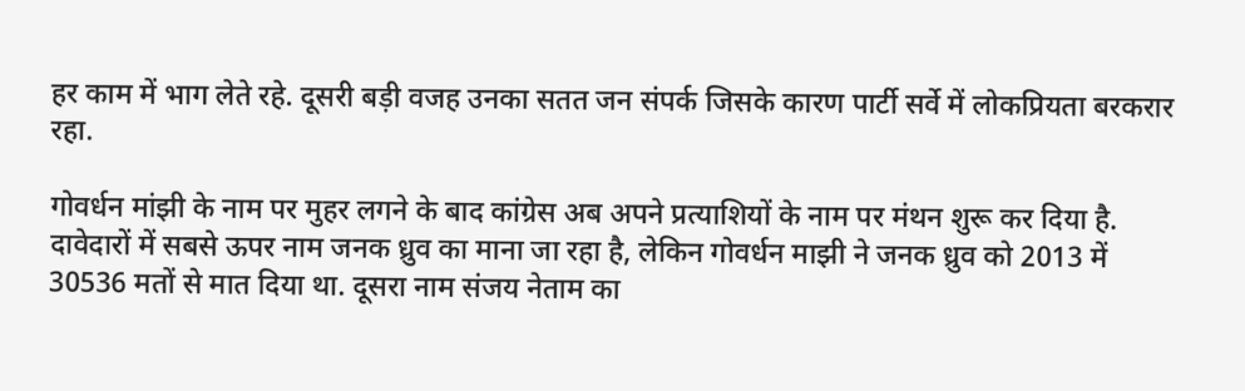हर काम में भाग लेते रहे. दूसरी बड़ी वजह उनका सतत जन संपर्क जिसके कारण पार्टी सर्वे में लोकप्रियता बरकरार रहा.

गोवर्धन मांझी के नाम पर मुहर लगने के बाद कांग्रेस अब अपने प्रत्याशियों के नाम पर मंथन शुरू कर दिया है. दावेदारों में सबसे ऊपर नाम जनक ध्रुव का माना जा रहा है, लेकिन गोवर्धन माझी ने जनक ध्रुव को 2013 में 30536 मतों से मात दिया था. दूसरा नाम संजय नेताम का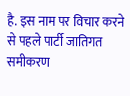है. इस नाम पर विचार करने से पहले पार्टी जातिगत समीकरण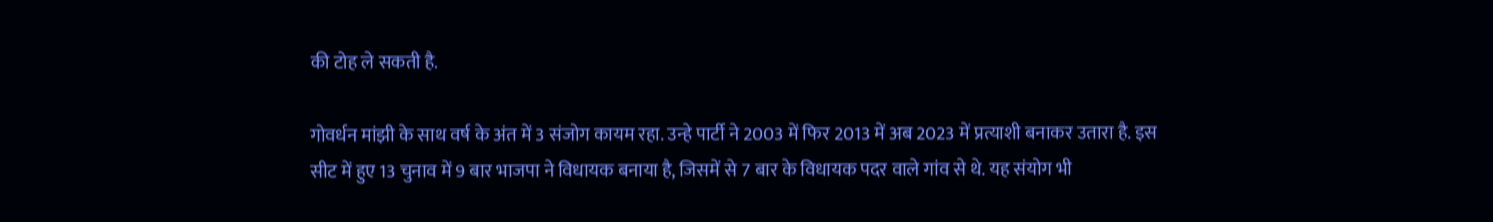की टोह ले सकती है.

गोवर्धन मांझी के साथ वर्ष के अंत में 3 संजोग कायम रहा. उन्हे पार्टी ने 2003 में फिर 2013 में अब 2023 में प्रत्याशी बनाकर उतारा है. इस सीट में हुए 13 चुनाव में 9 बार भाजपा ने विधायक बनाया है, जिसमें से 7 बार के विधायक पदर वाले गांव से थे. यह संयोग भी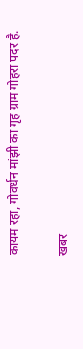कायम रहा, गोवर्धन मांझी का गृह ग्राम गोहरा पदर है.

खबर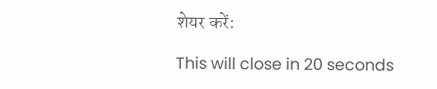शेयर करें:

This will close in 20 seconds